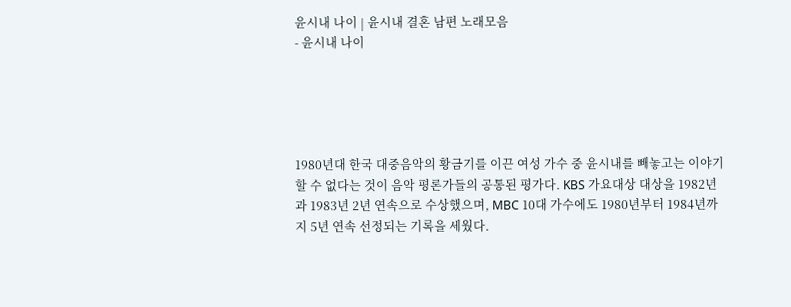윤시내 나이 | 윤시내 결혼 남편 노래모음
- 윤시내 나이





1980년대 한국 대중음악의 황금기를 이끈 여성 가수 중 윤시내를 빼놓고는 이야기할 수 없다는 것이 음악 평론가들의 공통된 평가다. KBS 가요대상 대상을 1982년과 1983년 2년 연속으로 수상했으며, MBC 10대 가수에도 1980년부터 1984년까지 5년 연속 선정되는 기록을 세웠다.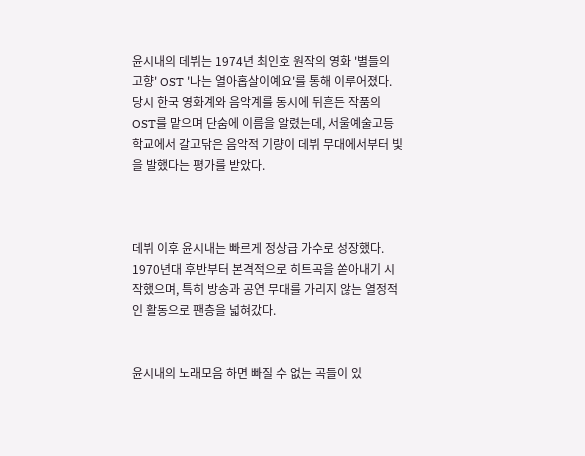윤시내의 데뷔는 1974년 최인호 원작의 영화 '별들의 고향' OST '나는 열아홉살이예요'를 통해 이루어졌다. 당시 한국 영화계와 음악계를 동시에 뒤흔든 작품의 OST를 맡으며 단숨에 이름을 알렸는데, 서울예술고등학교에서 갈고닦은 음악적 기량이 데뷔 무대에서부터 빛을 발했다는 평가를 받았다.



데뷔 이후 윤시내는 빠르게 정상급 가수로 성장했다. 1970년대 후반부터 본격적으로 히트곡을 쏟아내기 시작했으며, 특히 방송과 공연 무대를 가리지 않는 열정적인 활동으로 팬층을 넓혀갔다.


윤시내의 노래모음 하면 빠질 수 없는 곡들이 있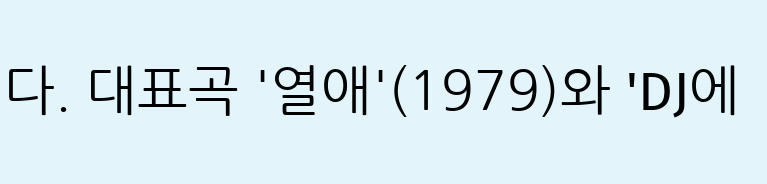다. 대표곡 '열애'(1979)와 'DJ에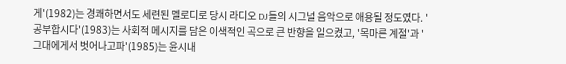게'(1982)는 경쾌하면서도 세련된 멜로디로 당시 라디오 DJ들의 시그널 음악으로 애용될 정도였다. '공부합시다'(1983)는 사회적 메시지를 담은 이색적인 곡으로 큰 반향을 일으켰고, '목마른 계절'과 '그대에게서 벗어나고파'(1985)는 윤시내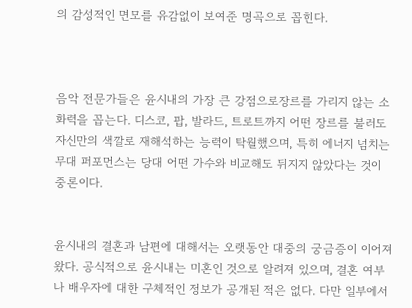의 감성적인 면모를 유감없이 보여준 명곡으로 꼽힌다.



음악 전문가들은 윤시내의 가장 큰 강점으로장르를 가리지 않는 소화력을 꼽는다. 디스코, 팝, 발라드, 트로트까지 어떤 장르를 불러도 자신만의 색깔로 재해석하는 능력이 탁월했으며, 특히 에너지 넘치는 무대 퍼포먼스는 당대 어떤 가수와 비교해도 뒤지지 않았다는 것이 중론이다.


윤시내의 결혼과 남편에 대해서는 오랫동안 대중의 궁금증이 이어져왔다. 공식적으로 윤시내는 미혼인 것으로 알려져 있으며, 결혼 여부나 배우자에 대한 구체적인 정보가 공개된 적은 없다. 다만 일부에서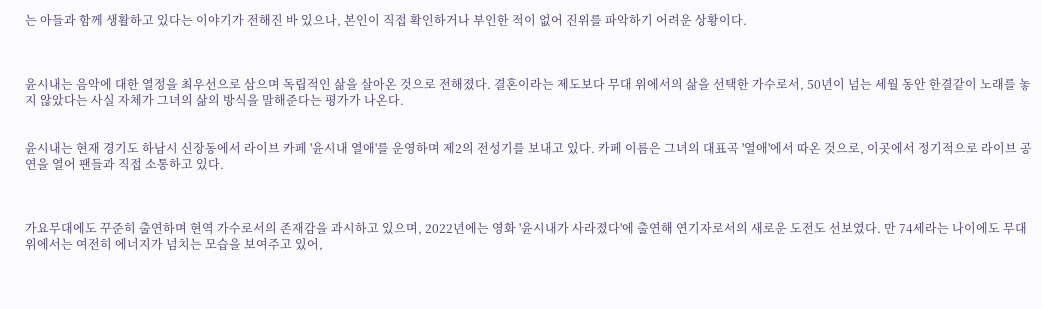는 아들과 함께 생활하고 있다는 이야기가 전해진 바 있으나, 본인이 직접 확인하거나 부인한 적이 없어 진위를 파악하기 어려운 상황이다.



윤시내는 음악에 대한 열정을 최우선으로 삼으며 독립적인 삶을 살아온 것으로 전해졌다. 결혼이라는 제도보다 무대 위에서의 삶을 선택한 가수로서, 50년이 넘는 세월 동안 한결같이 노래를 놓지 않았다는 사실 자체가 그녀의 삶의 방식을 말해준다는 평가가 나온다.


윤시내는 현재 경기도 하남시 신장동에서 라이브 카페 '윤시내 열애'를 운영하며 제2의 전성기를 보내고 있다. 카페 이름은 그녀의 대표곡 '열애'에서 따온 것으로, 이곳에서 정기적으로 라이브 공연을 열어 팬들과 직접 소통하고 있다.



가요무대에도 꾸준히 출연하며 현역 가수로서의 존재감을 과시하고 있으며, 2022년에는 영화 '윤시내가 사라졌다'에 출연해 연기자로서의 새로운 도전도 선보였다. 만 74세라는 나이에도 무대 위에서는 여전히 에너지가 넘치는 모습을 보여주고 있어,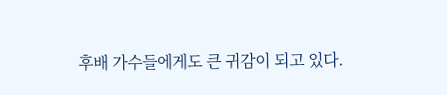후배 가수들에게도 큰 귀감이 되고 있다.